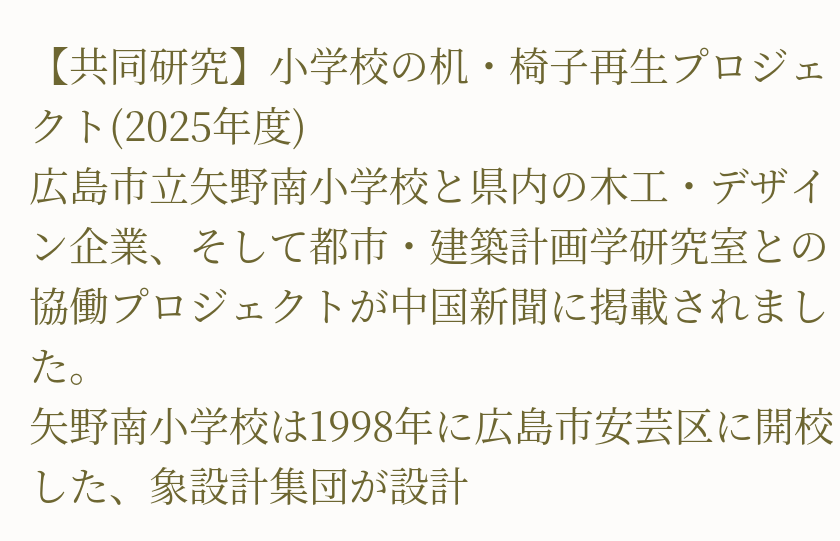【共同研究】小学校の机・椅子再生プロジェクト(2025年度)
広島市立矢野南小学校と県内の木工・デザイン企業、そして都市・建築計画学研究室との協働プロジェクトが中国新聞に掲載されました。
矢野南小学校は1998年に広島市安芸区に開校した、象設計集団が設計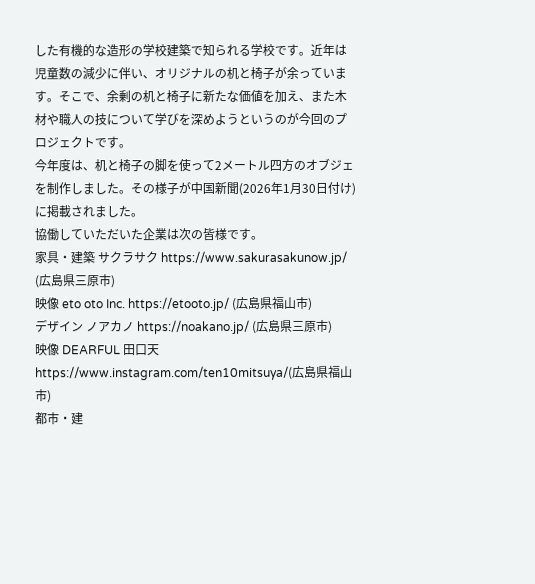した有機的な造形の学校建築で知られる学校です。近年は児童数の減少に伴い、オリジナルの机と椅子が余っています。そこで、余剰の机と椅子に新たな価値を加え、また木材や職人の技について学びを深めようというのが今回のプロジェクトです。
今年度は、机と椅子の脚を使って2メートル四方のオブジェを制作しました。その様子が中国新聞(2026年1月30日付け)に掲載されました。
協働していただいた企業は次の皆様です。
家具・建築 サクラサク https://www.sakurasakunow.jp/ (広島県三原市)
映像 eto oto Inc. https://etooto.jp/ (広島県福山市)
デザイン ノアカノ https://noakano.jp/ (広島県三原市)
映像 DEARFUL 田口天 https://www.instagram.com/ten10mitsuya/(広島県福山市)
都市・建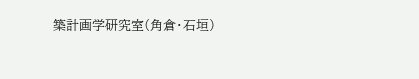築計画学研究室(角倉・石垣)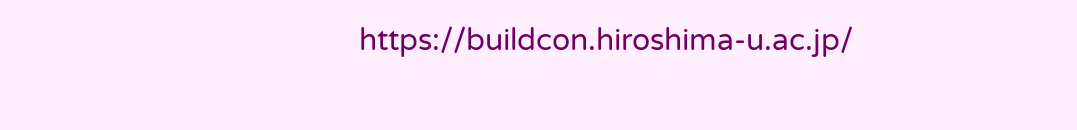https://buildcon.hiroshima-u.ac.jp/